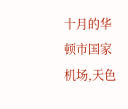十月的华顿市国家机场,天色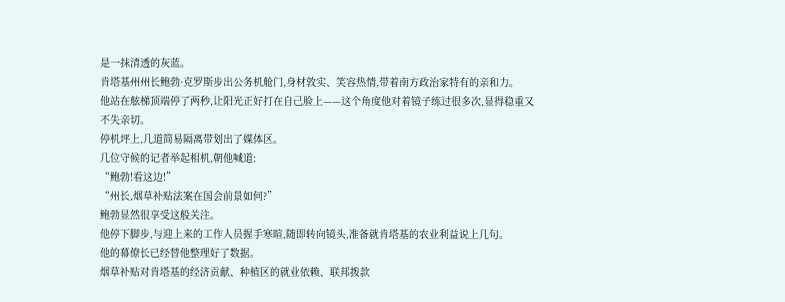是一抹清透的灰蓝。
肯塔基州州长鲍勃·克罗斯步出公务机舱门,身材敦实、笑容热情,带着南方政治家特有的亲和力。
他站在舷梯顶端停了两秒,让阳光正好打在自己脸上——这个角度他对着镜子练过很多次,显得稳重又不失亲切。
停机坪上,几道简易隔离带划出了媒体区。
几位守候的记者举起相机,朝他喊道:
“鲍勃!看这边!”
“州长,烟草补贴法案在国会前景如何?”
鲍勃显然很享受这般关注。
他停下脚步,与迎上来的工作人员握手寒暄,随即转向镜头,准备就肯塔基的农业利益说上几句。
他的幕僚长已经替他整理好了数据。
烟草补贴对肯塔基的经济贡献、种植区的就业依赖、联邦拨款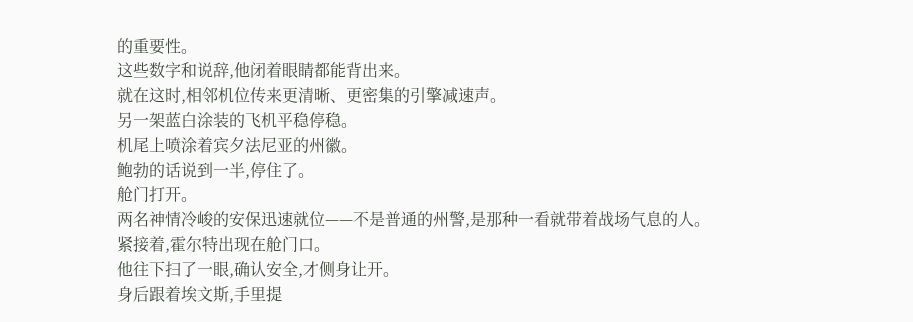的重要性。
这些数字和说辞,他闭着眼睛都能背出来。
就在这时,相邻机位传来更清晰、更密集的引擎减速声。
另一架蓝白涂装的飞机平稳停稳。
机尾上喷涂着宾夕法尼亚的州徽。
鲍勃的话说到一半,停住了。
舱门打开。
两名神情冷峻的安保迅速就位——不是普通的州警,是那种一看就带着战场气息的人。
紧接着,霍尔特出现在舱门口。
他往下扫了一眼,确认安全,才侧身让开。
身后跟着埃文斯,手里提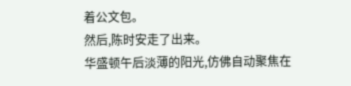着公文包。
然后,陈时安走了出来。
华盛顿午后淡薄的阳光,仿佛自动聚焦在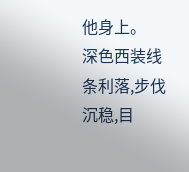他身上。
深色西装线条利落,步伐沉稳,目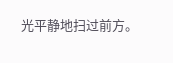光平静地扫过前方。